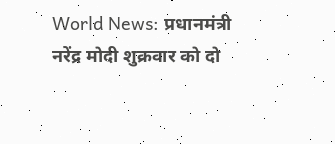World News: प्रधानमंत्री नरेंद्र मोदी शुक्रवार को दो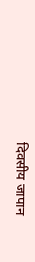दिवसीय जापान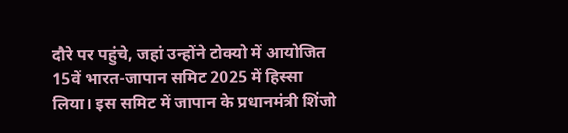दौरे पर पहुंचे, जहां उन्होंने टोक्यो में आयोजित 15वें भारत-जापान समिट 2025 में हिस्सा लिया। इस समिट में जापान के प्रधानमंत्री शिंजो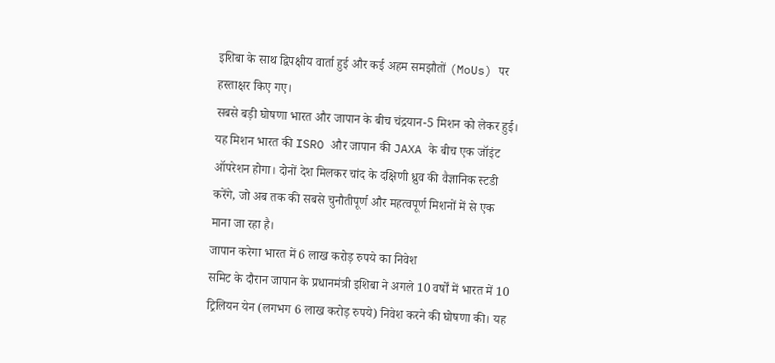इशिबा के साथ द्विपक्षीय वार्ता हुई और कई अहम समझौतों (MoUs) पर हस्ताक्षर किए गए।
सबसे बड़ी घोषणा भारत और जापान के बीच चंद्रयान-5 मिशन को लेकर हुई। यह मिशन भारत की ISRO और जापान की JAXA के बीच एक जॉइंट ऑपरेशन होगा। दोनों देश मिलकर चांद के दक्षिणी ध्रुव की वैज्ञानिक स्टडी करेंगे, जो अब तक की सबसे चुनौतीपूर्ण और महत्वपूर्ण मिशनों में से एक माना जा रहा है।
जापान करेगा भारत में 6 लाख करोड़ रुपये का निवेश
समिट के दौरान जापान के प्रधानमंत्री इशिबा ने अगले 10 वर्षों में भारत में 10 ट्रिलियन येन (लगभग 6 लाख करोड़ रुपये) निवेश करने की घोषणा की। यह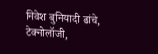निवेश बुनियादी ढांचे, टेक्नोलॉजी,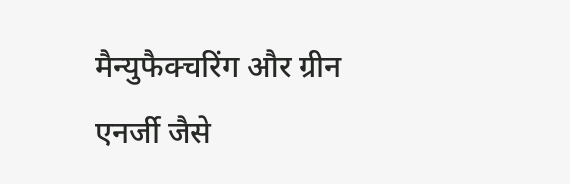मैन्युफैक्चरिंग और ग्रीन एनर्जी जैसे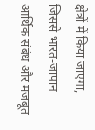क्षेत्रों में किया जाएगा, जिससे भारत-जापान आर्थिक संबंध और मजबूत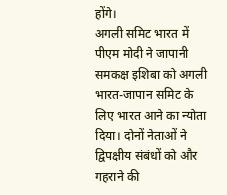होंगे।
अगली समिट भारत में
पीएम मोदी ने जापानी समकक्ष इशिबा को अगली भारत-जापान समिट के लिए भारत आने का न्योता दिया। दोनों नेताओं ने द्विपक्षीय संबंधों को और गहराने की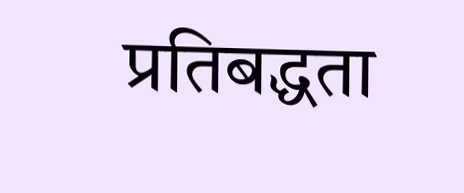प्रतिबद्धता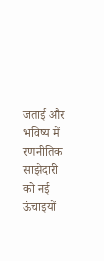जताई और भविष्य में रणनीतिक साझेदारी को नई ऊंचाइयों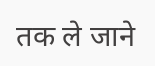तक ले जाने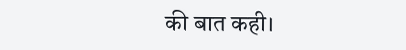की बात कही।